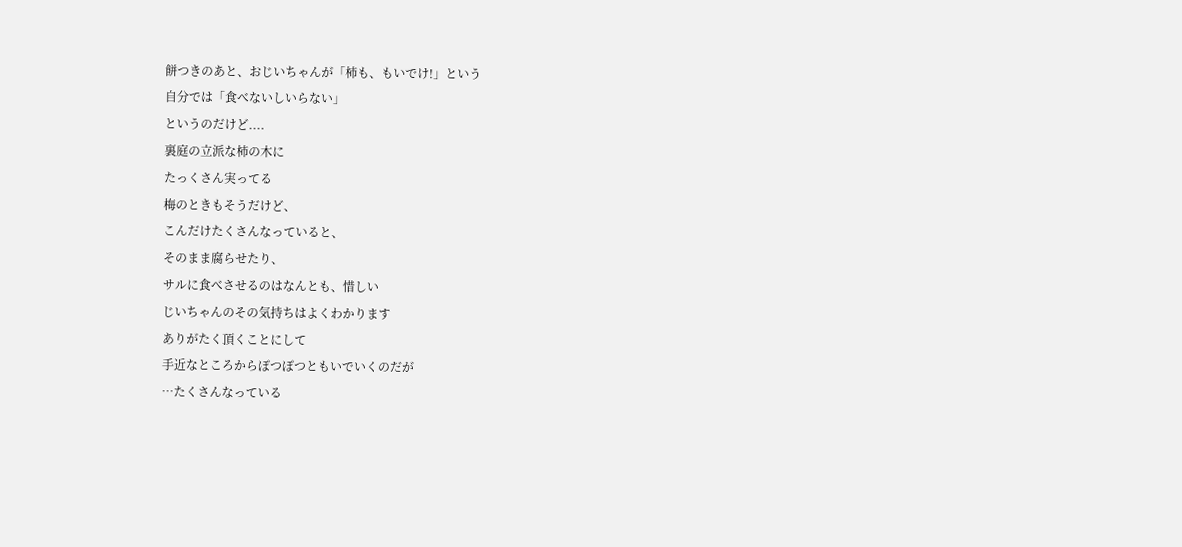餅つきのあと、おじいちゃんが「柿も、もいでけ!」という
自分では「食べないしいらない」
というのだけど....
裏庭の立派な柿の木に
たっくさん実ってる
梅のときもそうだけど、
こんだけたくさんなっていると、
そのまま腐らせたり、
サルに食べさせるのはなんとも、惜しい
じいちゃんのその気持ちはよくわかります
ありがたく頂くことにして
手近なところからぽつぽつともいでいくのだが
…たくさんなっている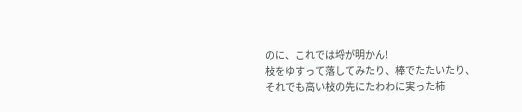のに、これでは埒が明かん!
枝をゆすって落してみたり、棒でたたいたり、
それでも高い枝の先にたわわに実った柿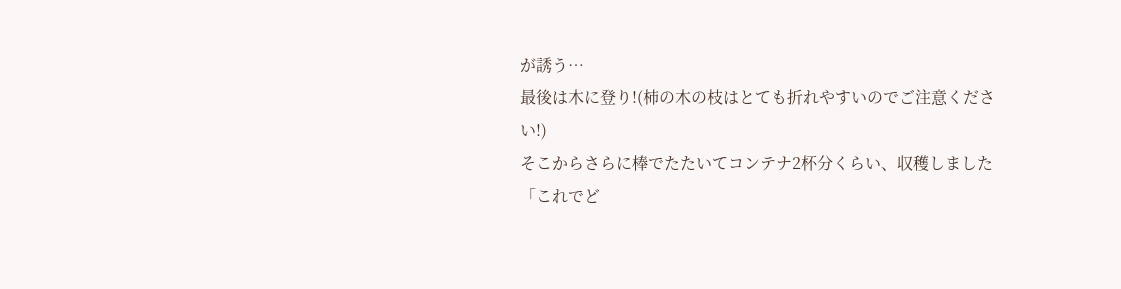が誘う…
最後は木に登り!(柿の木の枝はとても折れやすいのでご注意ください!)
そこからさらに棒でたたいてコンテナ2杯分くらい、収穫しました
「これでど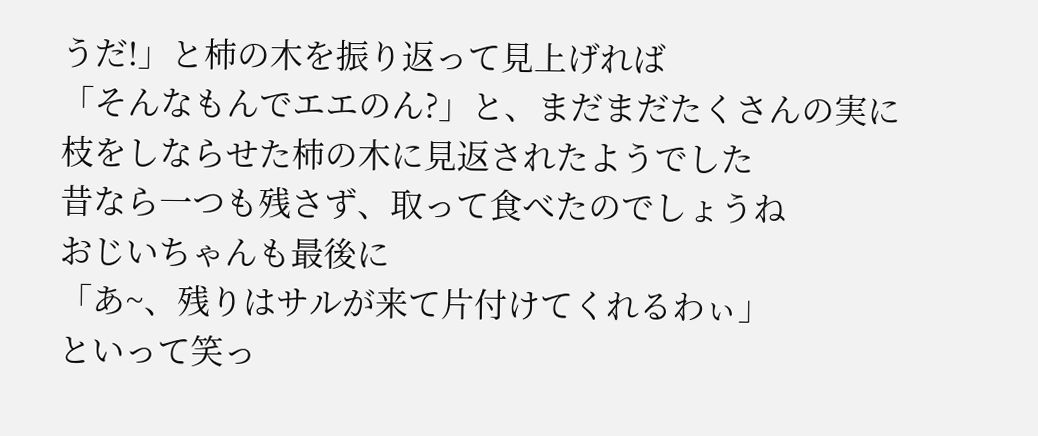うだ!」と柿の木を振り返って見上げれば
「そんなもんでエエのん?」と、まだまだたくさんの実に
枝をしならせた柿の木に見返されたようでした
昔なら一つも残さず、取って食べたのでしょうね
おじいちゃんも最後に
「あ~、残りはサルが来て片付けてくれるわぃ」
といって笑っ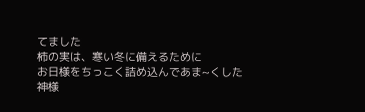てました
柿の実は、寒い冬に備えるために
お日様をちっこく詰め込んであま~くした
神様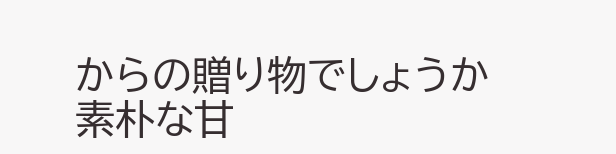からの贈り物でしょうか
素朴な甘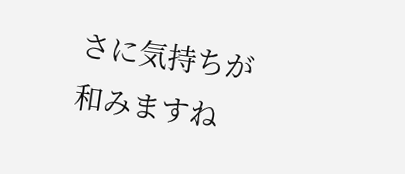さに気持ちが和みますね